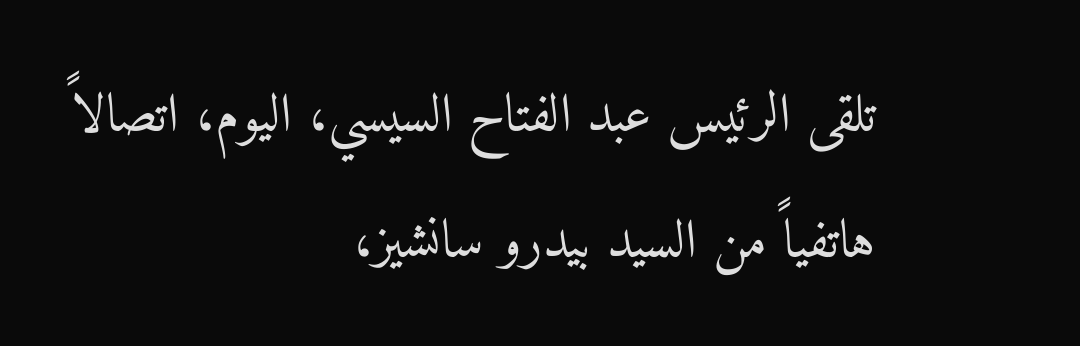تلقى الرئيس عبد الفتاح السيسي، اليوم، اتصالاً هاتفياً من السيد بيدرو سانشيز،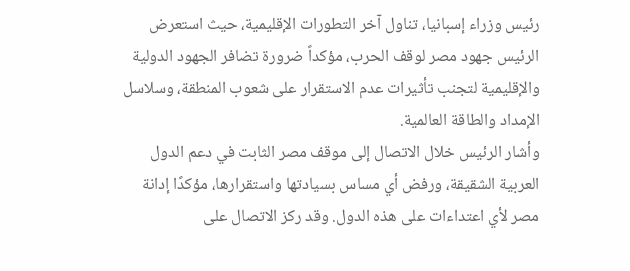رئيس وزراء إسبانيا، تناول آخر التطورات الإقليمية، حيث استعرض الرئيس جهود مصر لوقف الحرب، مؤكداً ضرورة تضافر الجهود الدولية والإقليمية لتجنب تأثيرات عدم الاستقرار على شعوب المنطقة، وسلاسل الإمداد والطاقة العالمية.
وأشار الرئيس خلال الاتصال إلى موقف مصر الثابت في دعم الدول العربية الشقيقة، ورفض أي مساس بسيادتها واستقرارها، مؤكدًا إدانة مصر لأي اعتداءات على هذه الدول. وقد ركز الاتصال على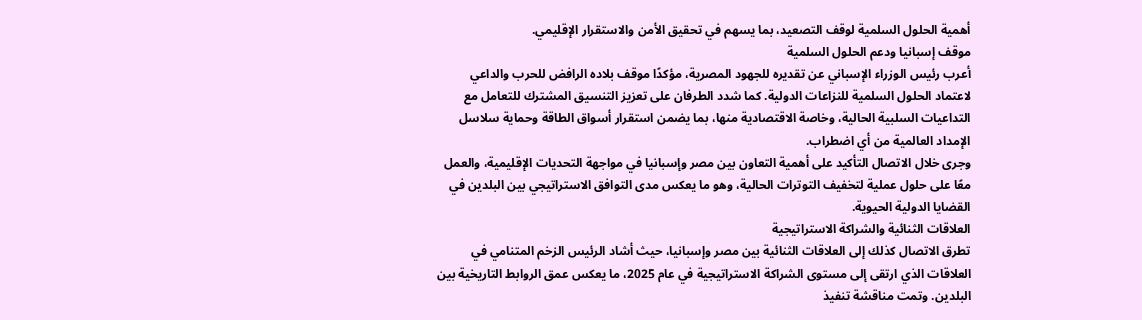أهمية الحلول السلمية لوقف التصعيد، بما يسهم في تحقيق الأمن والاستقرار الإقليمي.
موقف إسبانيا ودعم الحلول السلمية
أعرب رئيس الوزراء الإسباني عن تقديره للجهود المصرية، مؤكدًا موقف بلاده الرافض للحرب والداعي لاعتماد الحلول السلمية للنزاعات الدولية. كما شدد الطرفان على تعزيز التنسيق المشترك للتعامل مع التداعيات السلبية الحالية، وخاصة الاقتصادية منها، بما يضمن استقرار أسواق الطاقة وحماية سلاسل الإمداد العالمية من أي اضطراب.
وجرى خلال الاتصال التأكيد على أهمية التعاون بين مصر وإسبانيا في مواجهة التحديات الإقليمية، والعمل معًا على حلول عملية لتخفيف التوترات الحالية، وهو ما يعكس مدى التوافق الاستراتيجي بين البلدين في القضايا الدولية الحيوية.
العلاقات الثنائية والشراكة الاستراتيجية
تطرق الاتصال كذلك إلى العلاقات الثنائية بين مصر وإسبانيا، حيث أشاد الرئيس الزخم المتنامي في العلاقات الذي ارتقى إلى مستوى الشراكة الاستراتيجية في عام 2025، ما يعكس عمق الروابط التاريخية بين البلدين. وتمت مناقشة تنفيذ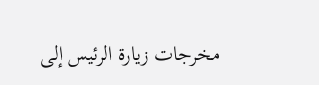مخرجات زيارة الرئيس إلى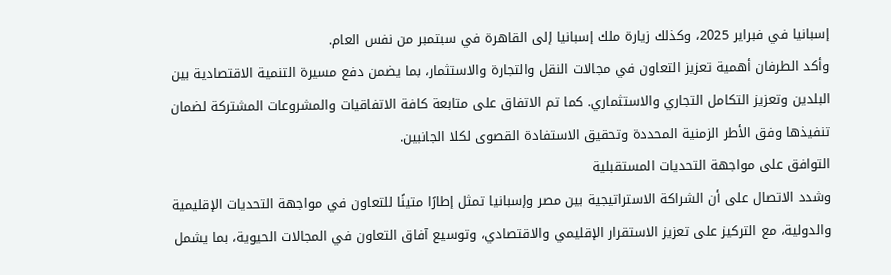إسبانيا في فبراير 2025، وكذلك زيارة ملك إسبانيا إلى القاهرة في سبتمبر من نفس العام.
وأكد الطرفان أهمية تعزيز التعاون في مجالات النقل والتجارة والاستثمار، بما يضمن دفع مسيرة التنمية الاقتصادية بين البلدين وتعزيز التكامل التجاري والاستثماري. كما تم الاتفاق على متابعة كافة الاتفاقيات والمشروعات المشتركة لضمان تنفيذها وفق الأطر الزمنية المحددة وتحقيق الاستفادة القصوى لكلا الجانبين.
التوافق على مواجهة التحديات المستقبلية
وشدد الاتصال على أن الشراكة الاستراتيجية بين مصر وإسبانيا تمثل إطارًا متينًا للتعاون في مواجهة التحديات الإقليمية والدولية، مع التركيز على تعزيز الاستقرار الإقليمي والاقتصادي، وتوسيع آفاق التعاون في المجالات الحيوية، بما يشمل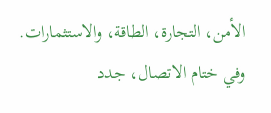الأمن، التجارة، الطاقة، والاستثمارات.
وفي ختام الاتصال، جدد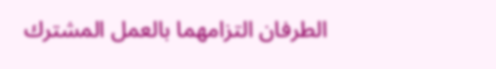الطرفان التزامهما بالعمل المشترك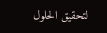لتحقيق الحلول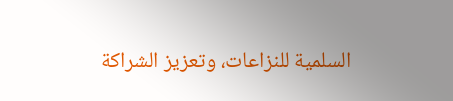السلمية للنزاعات، وتعزيز الشراكة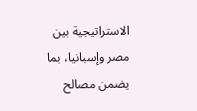الاستراتيجية بين مصر وإسبانيا، بما يضمن مصالح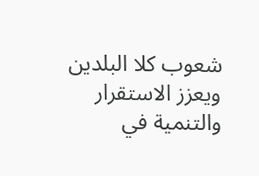شعوب كلا البلدين ويعزز الاستقرار والتنمية في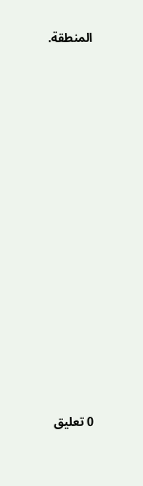المنطقة.














0 تعليق